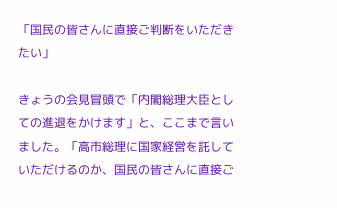「国民の皆さんに直接ご判断をいただきたい」

きょうの会見冒頭で「内閣総理大臣としての進退をかけます」と、ここまで言いました。「高市総理に国家経営を託していただけるのか、国民の皆さんに直接ご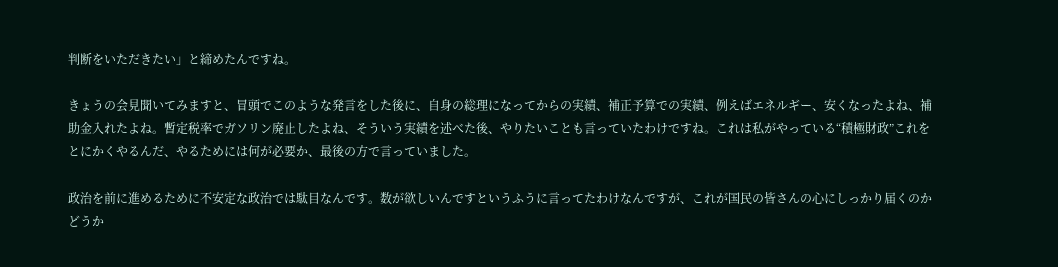判断をいただきたい」と締めたんですね。

きょうの会見聞いてみますと、冒頭でこのような発言をした後に、自身の総理になってからの実績、補正予算での実績、例えばエネルギー、安くなったよね、補助金入れたよね。暫定税率でガソリン廃止したよね、そういう実績を述べた後、やりたいことも言っていたわけですね。これは私がやっている“積極財政”これをとにかくやるんだ、やるためには何が必要か、最後の方で言っていました。

政治を前に進めるために不安定な政治では駄目なんです。数が欲しいんですというふうに言ってたわけなんですが、これが国民の皆さんの心にしっかり届くのかどうか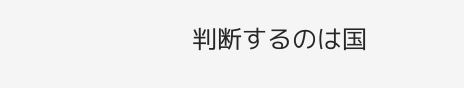判断するのは国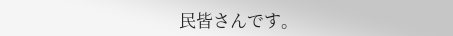民皆さんです。